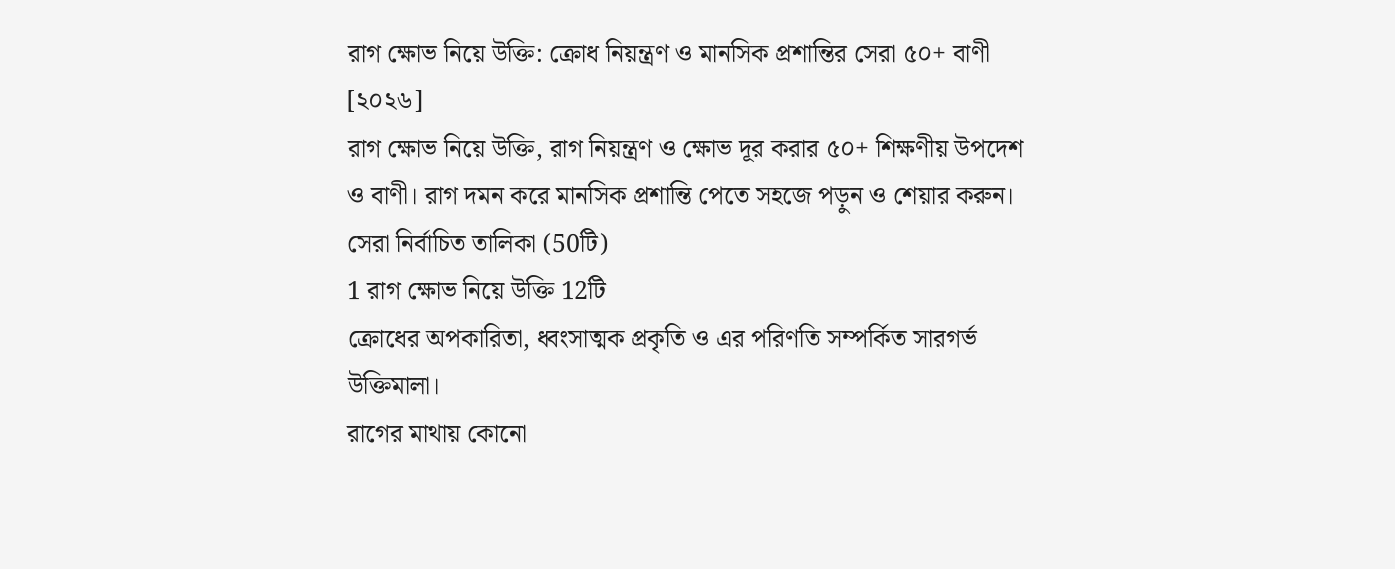রাগ ক্ষোভ নিয়ে উক্তি: ক্রোধ নিয়ন্ত্রণ ও মানসিক প্রশান্তির সেরা ৫০+ বাণী [২০২৬]
রাগ ক্ষোভ নিয়ে উক্তি, রাগ নিয়ন্ত্রণ ও ক্ষোভ দূর করার ৫০+ শিক্ষণীয় উপদেশ ও বাণী। রাগ দমন করে মানসিক প্রশান্তি পেতে সহজে পড়ুন ও শেয়ার করুন।
সেরা নির্বাচিত তালিকা (50টি)
1 রাগ ক্ষোভ নিয়ে উক্তি 12টি
ক্রোধের অপকারিতা, ধ্বংসাত্মক প্রকৃতি ও এর পরিণতি সম্পর্কিত সারগর্ভ উক্তিমালা।
রাগের মাথায় কোনো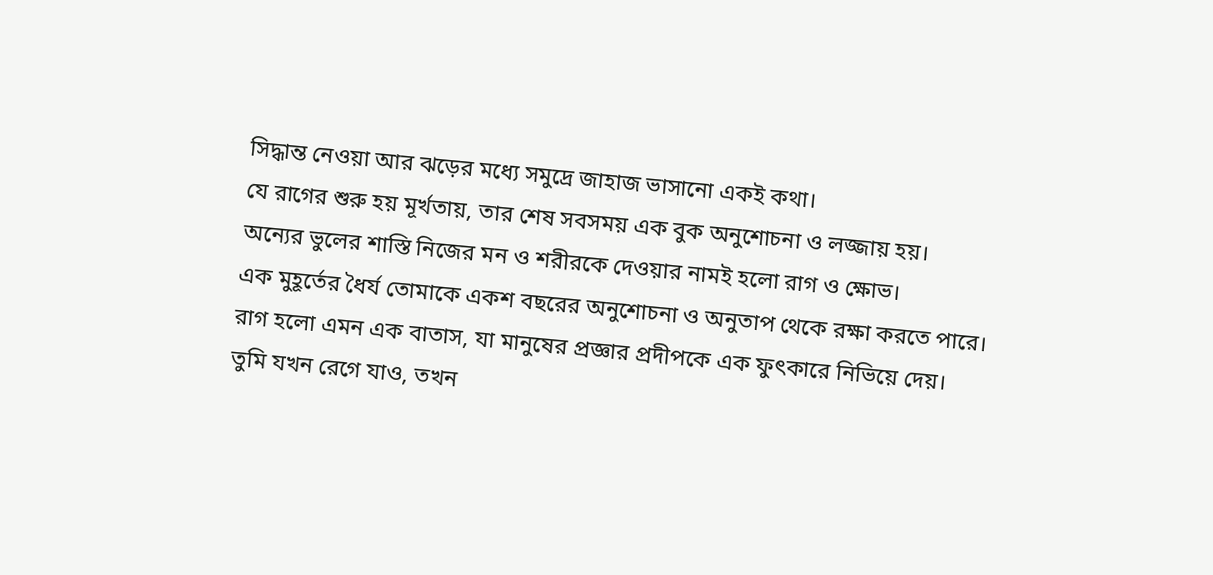সিদ্ধান্ত নেওয়া আর ঝড়ের মধ্যে সমুদ্রে জাহাজ ভাসানো একই কথা।
যে রাগের শুরু হয় মূর্খতায়, তার শেষ সবসময় এক বুক অনুশোচনা ও লজ্জায় হয়।
অন্যের ভুলের শাস্তি নিজের মন ও শরীরকে দেওয়ার নামই হলো রাগ ও ক্ষোভ।
এক মুহূর্তের ধৈর্য তোমাকে একশ বছরের অনুশোচনা ও অনুতাপ থেকে রক্ষা করতে পারে।
রাগ হলো এমন এক বাতাস, যা মানুষের প্রজ্ঞার প্রদীপকে এক ফুৎকারে নিভিয়ে দেয়।
তুমি যখন রেগে যাও, তখন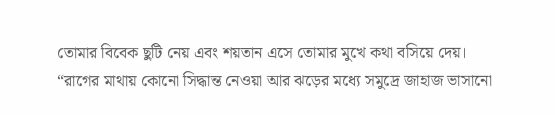তোমার বিবেক ছুটি নেয় এবং শয়তান এসে তোমার মুখে কথা বসিয়ে দেয়।
“রাগের মাথায় কোনো সিদ্ধান্ত নেওয়া আর ঝড়ের মধ্যে সমুদ্রে জাহাজ ভাসানো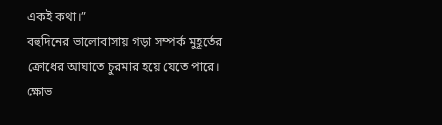একই কথা।”
বহুদিনের ভালোবাসায় গড়া সম্পর্ক মুহূর্তের ক্রোধের আঘাতে চুরমার হয়ে যেতে পারে।
ক্ষোভ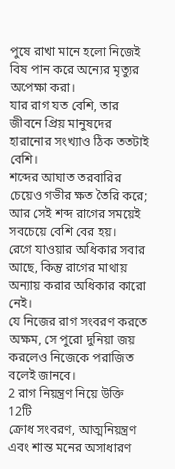পুষে রাখা মানে হলো নিজেই বিষ পান করে অন্যের মৃত্যুর অপেক্ষা করা।
যার রাগ যত বেশি, তার জীবনে প্রিয় মানুষদের হারানোর সংখ্যাও ঠিক ততটাই বেশি।
শব্দের আঘাত তরবারির চেয়েও গভীর ক্ষত তৈরি করে; আর সেই শব্দ রাগের সময়েই সবচেয়ে বেশি বের হয়।
রেগে যাওয়ার অধিকার সবার আছে, কিন্তু রাগের মাথায় অন্যায় করার অধিকার কারো নেই।
যে নিজের রাগ সংবরণ করতে অক্ষম, সে পুরো দুনিয়া জয় করলেও নিজেকে পরাজিত বলেই জানবে।
2 রাগ নিয়ন্ত্রণ নিয়ে উক্তি 12টি
ক্রোধ সংবরণ, আত্মনিয়ন্ত্রণ এবং শান্ত মনের অসাধারণ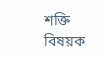শক্তি বিষয়ক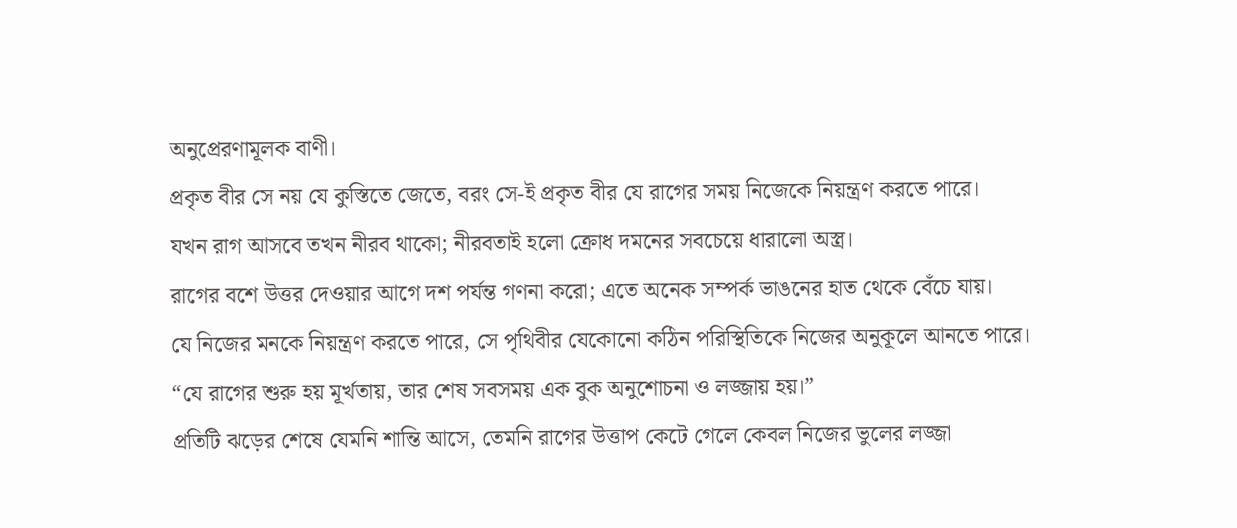অনুপ্রেরণামূলক বাণী।
প্রকৃত বীর সে নয় যে কুস্তিতে জেতে, বরং সে-ই প্রকৃত বীর যে রাগের সময় নিজেকে নিয়ন্ত্রণ করতে পারে।
যখন রাগ আসবে তখন নীরব থাকো; নীরবতাই হলো ক্রোধ দমনের সবচেয়ে ধারালো অস্ত্র।
রাগের বশে উত্তর দেওয়ার আগে দশ পর্যন্ত গণনা করো; এতে অনেক সম্পর্ক ভাঙনের হাত থেকে বেঁচে যায়।
যে নিজের মনকে নিয়ন্ত্রণ করতে পারে, সে পৃথিবীর যেকোনো কঠিন পরিস্থিতিকে নিজের অনুকূলে আনতে পারে।
“যে রাগের শুরু হয় মূর্খতায়, তার শেষ সবসময় এক বুক অনুশোচনা ও লজ্জায় হয়।”
প্রতিটি ঝড়ের শেষে যেমনি শান্তি আসে, তেমনি রাগের উত্তাপ কেটে গেলে কেবল নিজের ভুলের লজ্জা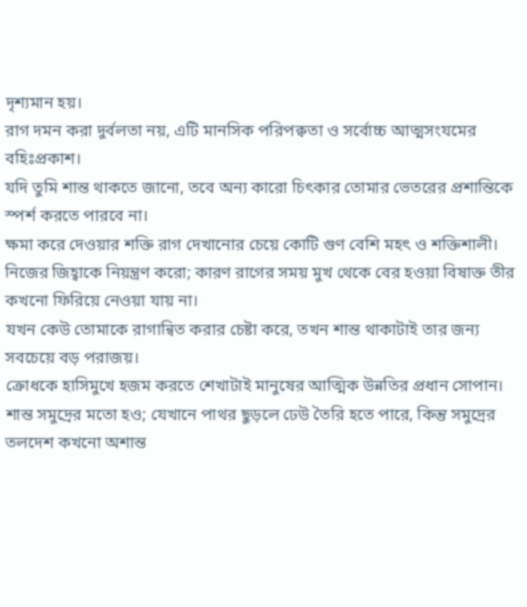দৃশ্যমান হয়।
রাগ দমন করা দুর্বলতা নয়, এটি মানসিক পরিপক্বতা ও সর্বোচ্চ আত্মসংযমের বহিঃপ্রকাশ।
যদি তুমি শান্ত থাকতে জানো, তবে অন্য কারো চিৎকার তোমার ভেতরের প্রশান্তিকে স্পর্শ করতে পারবে না।
ক্ষমা করে দেওয়ার শক্তি রাগ দেখানোর চেয়ে কোটি গুণ বেশি মহৎ ও শক্তিশালী।
নিজের জিহ্বাকে নিয়ন্ত্রণ করো; কারণ রাগের সময় মুখ থেকে বের হওয়া বিষাক্ত তীর কখনো ফিরিয়ে নেওয়া যায় না।
যখন কেউ তোমাকে রাগান্বিত করার চেষ্টা করে, তখন শান্ত থাকাটাই তার জন্য সবচেয়ে বড় পরাজয়।
ক্রোধকে হাসিমুখে হজম করতে শেখাটাই মানুষের আত্মিক উন্নতির প্রধান সোপান।
শান্ত সমুদ্রের মতো হও; যেখানে পাথর ছুড়লে ঢেউ তৈরি হতে পারে, কিন্তু সমুদ্রের তলদেশ কখনো অশান্ত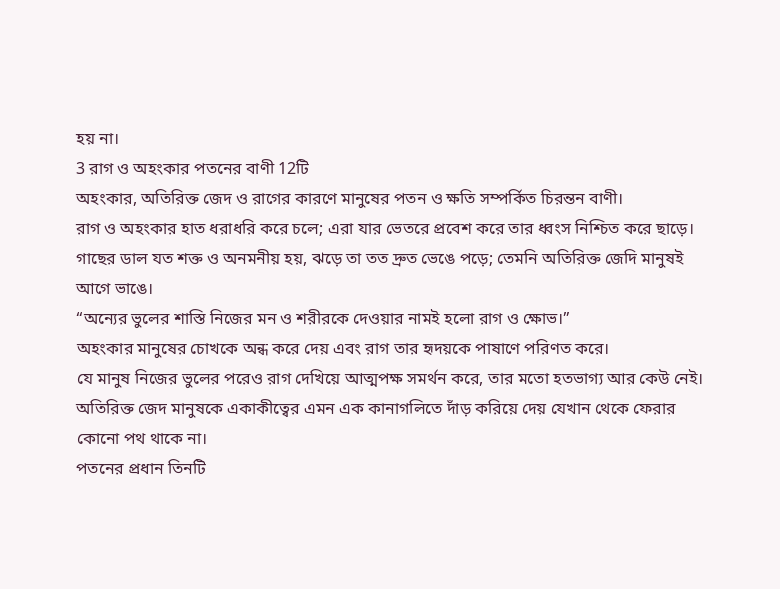হয় না।
3 রাগ ও অহংকার পতনের বাণী 12টি
অহংকার, অতিরিক্ত জেদ ও রাগের কারণে মানুষের পতন ও ক্ষতি সম্পর্কিত চিরন্তন বাণী।
রাগ ও অহংকার হাত ধরাধরি করে চলে; এরা যার ভেতরে প্রবেশ করে তার ধ্বংস নিশ্চিত করে ছাড়ে।
গাছের ডাল যত শক্ত ও অনমনীয় হয়, ঝড়ে তা তত দ্রুত ভেঙে পড়ে; তেমনি অতিরিক্ত জেদি মানুষই আগে ভাঙে।
“অন্যের ভুলের শাস্তি নিজের মন ও শরীরকে দেওয়ার নামই হলো রাগ ও ক্ষোভ।”
অহংকার মানুষের চোখকে অন্ধ করে দেয় এবং রাগ তার হৃদয়কে পাষাণে পরিণত করে।
যে মানুষ নিজের ভুলের পরেও রাগ দেখিয়ে আত্মপক্ষ সমর্থন করে, তার মতো হতভাগ্য আর কেউ নেই।
অতিরিক্ত জেদ মানুষকে একাকীত্বের এমন এক কানাগলিতে দাঁড় করিয়ে দেয় যেখান থেকে ফেরার কোনো পথ থাকে না।
পতনের প্রধান তিনটি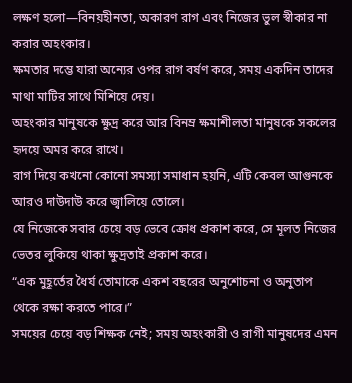লক্ষণ হলো—বিনয়হীনতা, অকারণ রাগ এবং নিজের ভুল স্বীকার না করার অহংকার।
ক্ষমতার দম্ভে যারা অন্যের ওপর রাগ বর্ষণ করে, সময় একদিন তাদের মাথা মাটির সাথে মিশিয়ে দেয়।
অহংকার মানুষকে ক্ষুদ্র করে আর বিনম্র ক্ষমাশীলতা মানুষকে সকলের হৃদয়ে অমর করে রাখে।
রাগ দিয়ে কখনো কোনো সমস্যা সমাধান হয়নি, এটি কেবল আগুনকে আরও দাউদাউ করে জ্বালিয়ে তোলে।
যে নিজেকে সবার চেয়ে বড় ভেবে ক্রোধ প্রকাশ করে, সে মূলত নিজের ভেতর লুকিয়ে থাকা ক্ষুদ্রতাই প্রকাশ করে।
“এক মুহূর্তের ধৈর্য তোমাকে একশ বছরের অনুশোচনা ও অনুতাপ থেকে রক্ষা করতে পারে।”
সময়ের চেয়ে বড় শিক্ষক নেই; সময় অহংকারী ও রাগী মানুষদের এমন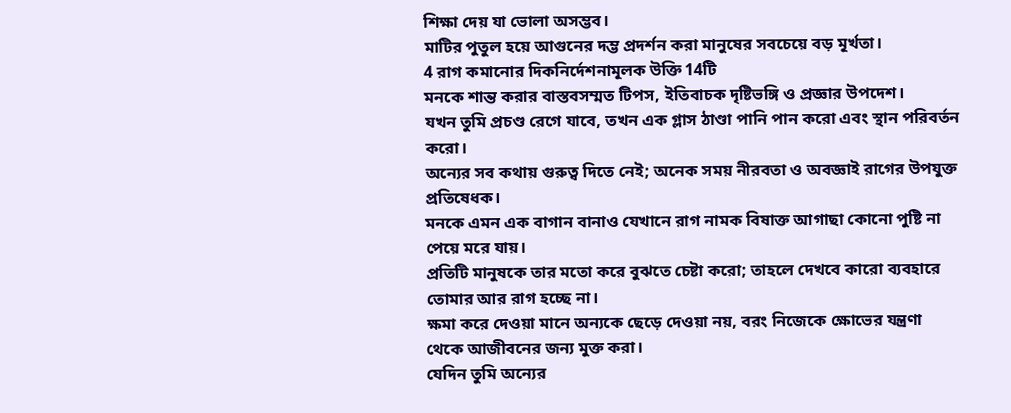শিক্ষা দেয় যা ভোলা অসম্ভব।
মাটির পুতুল হয়ে আগুনের দম্ভ প্রদর্শন করা মানুষের সবচেয়ে বড় মূর্খতা।
4 রাগ কমানোর দিকনির্দেশনামূলক উক্তি 14টি
মনকে শান্ত করার বাস্তবসম্মত টিপস, ইতিবাচক দৃষ্টিভঙ্গি ও প্রজ্ঞার উপদেশ।
যখন তুমি প্রচণ্ড রেগে যাবে, তখন এক গ্লাস ঠাণ্ডা পানি পান করো এবং স্থান পরিবর্তন করো।
অন্যের সব কথায় গুরুত্ব দিতে নেই; অনেক সময় নীরবতা ও অবজ্ঞাই রাগের উপযুক্ত প্রতিষেধক।
মনকে এমন এক বাগান বানাও যেখানে রাগ নামক বিষাক্ত আগাছা কোনো পুষ্টি না পেয়ে মরে যায়।
প্রতিটি মানুষকে তার মতো করে বুঝতে চেষ্টা করো; তাহলে দেখবে কারো ব্যবহারে তোমার আর রাগ হচ্ছে না।
ক্ষমা করে দেওয়া মানে অন্যকে ছেড়ে দেওয়া নয়, বরং নিজেকে ক্ষোভের যন্ত্রণা থেকে আজীবনের জন্য মুক্ত করা।
যেদিন তুমি অন্যের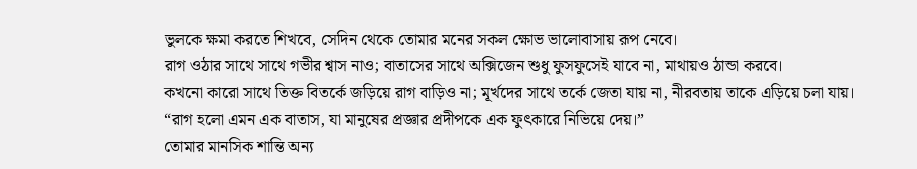ভুলকে ক্ষমা করতে শিখবে, সেদিন থেকে তোমার মনের সকল ক্ষোভ ভালোবাসায় রূপ নেবে।
রাগ ওঠার সাথে সাথে গভীর শ্বাস নাও; বাতাসের সাথে অক্সিজেন শুধু ফুসফুসেই যাবে না, মাথায়ও ঠান্ডা করবে।
কখনো কারো সাথে তিক্ত বিতর্কে জড়িয়ে রাগ বাড়িও না; মূর্খদের সাথে তর্কে জেতা যায় না, নীরবতায় তাকে এড়িয়ে চলা যায়।
“রাগ হলো এমন এক বাতাস, যা মানুষের প্রজ্ঞার প্রদীপকে এক ফুৎকারে নিভিয়ে দেয়।”
তোমার মানসিক শান্তি অন্য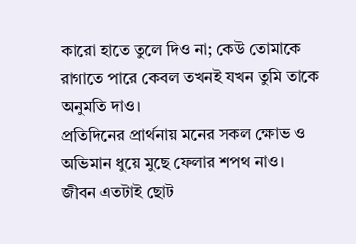কারো হাতে তুলে দিও না; কেউ তোমাকে রাগাতে পারে কেবল তখনই যখন তুমি তাকে অনুমতি দাও।
প্রতিদিনের প্রার্থনায় মনের সকল ক্ষোভ ও অভিমান ধুয়ে মুছে ফেলার শপথ নাও।
জীবন এতটাই ছোট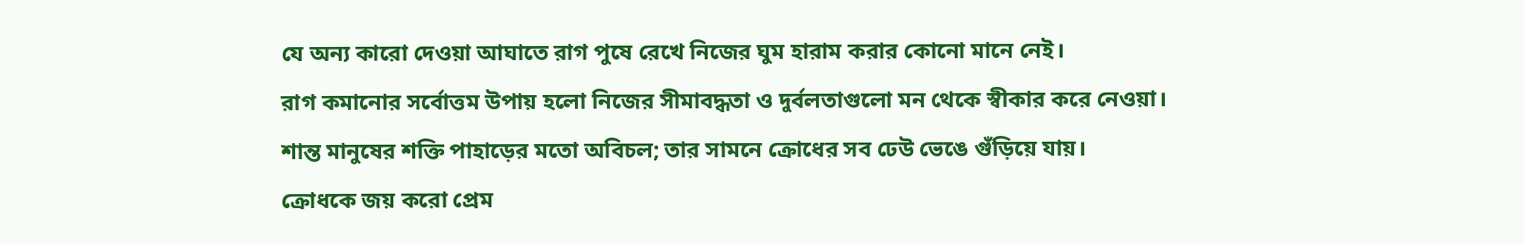যে অন্য কারো দেওয়া আঘাতে রাগ পুষে রেখে নিজের ঘুম হারাম করার কোনো মানে নেই।
রাগ কমানোর সর্বোত্তম উপায় হলো নিজের সীমাবদ্ধতা ও দুর্বলতাগুলো মন থেকে স্বীকার করে নেওয়া।
শান্ত মানুষের শক্তি পাহাড়ের মতো অবিচল; তার সামনে ক্রোধের সব ঢেউ ভেঙে গুঁড়িয়ে যায়।
ক্রোধকে জয় করো প্রেম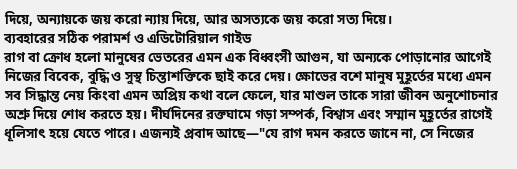দিয়ে, অন্যায়কে জয় করো ন্যায় দিয়ে, আর অসত্যকে জয় করো সত্য দিয়ে।
ব্যবহারের সঠিক পরামর্শ ও এডিটোরিয়াল গাইড
রাগ বা ক্রোধ হলো মানুষের ভেতরের এমন এক বিধ্বংসী আগুন, যা অন্যকে পোড়ানোর আগেই নিজের বিবেক, বুদ্ধি ও সুস্থ চিন্তাশক্তিকে ছাই করে দেয়। ক্ষোভের বশে মানুষ মুহূর্তের মধ্যে এমন সব সিদ্ধান্ত নেয় কিংবা এমন অপ্রিয় কথা বলে ফেলে, যার মাশুল তাকে সারা জীবন অনুশোচনার অশ্রু দিয়ে শোধ করতে হয়। দীর্ঘদিনের রক্তঘামে গড়া সম্পর্ক, বিশ্বাস এবং সম্মান মুহূর্তের রাগেই ধূলিসাৎ হয়ে যেতে পারে। এজন্যই প্রবাদ আছে—"যে রাগ দমন করতে জানে না, সে নিজের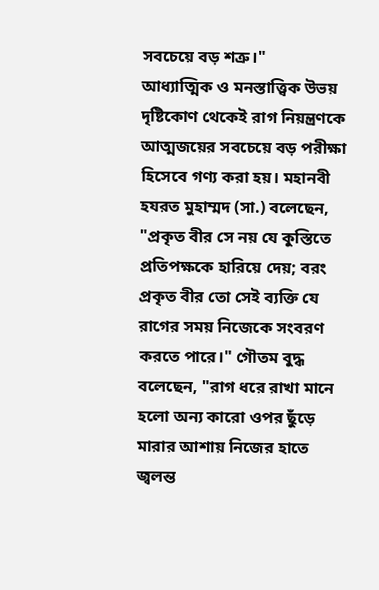সবচেয়ে বড় শত্রু।"
আধ্যাত্মিক ও মনস্তাত্ত্বিক উভয় দৃষ্টিকোণ থেকেই রাগ নিয়ন্ত্রণকে আত্মজয়ের সবচেয়ে বড় পরীক্ষা হিসেবে গণ্য করা হয়। মহানবী হযরত মুহাম্মদ (সা.) বলেছেন, "প্রকৃত বীর সে নয় যে কুস্তিতে প্রতিপক্ষকে হারিয়ে দেয়; বরং প্রকৃত বীর তো সেই ব্যক্তি যে রাগের সময় নিজেকে সংবরণ করতে পারে।" গৌতম বুদ্ধ বলেছেন, "রাগ ধরে রাখা মানে হলো অন্য কারো ওপর ছুঁড়ে মারার আশায় নিজের হাতে জ্বলন্ত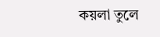কয়লা তুলে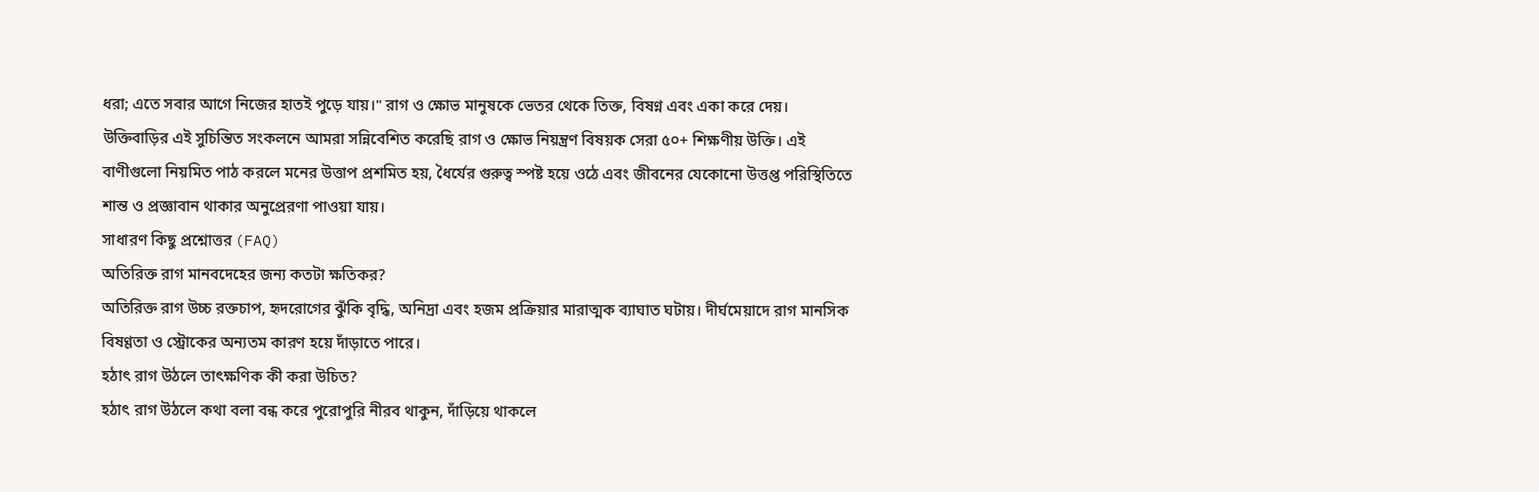ধরা; এতে সবার আগে নিজের হাতই পুড়ে যায়।" রাগ ও ক্ষোভ মানুষকে ভেতর থেকে তিক্ত, বিষণ্ন এবং একা করে দেয়।
উক্তিবাড়ির এই সুচিন্তিত সংকলনে আমরা সন্নিবেশিত করেছি রাগ ও ক্ষোভ নিয়ন্ত্রণ বিষয়ক সেরা ৫০+ শিক্ষণীয় উক্তি। এই বাণীগুলো নিয়মিত পাঠ করলে মনের উত্তাপ প্রশমিত হয়, ধৈর্যের গুরুত্ব স্পষ্ট হয়ে ওঠে এবং জীবনের যেকোনো উত্তপ্ত পরিস্থিতিতে শান্ত ও প্রজ্ঞাবান থাকার অনুপ্রেরণা পাওয়া যায়।
সাধারণ কিছু প্রশ্নোত্তর (FAQ)
অতিরিক্ত রাগ মানবদেহের জন্য কতটা ক্ষতিকর?
অতিরিক্ত রাগ উচ্চ রক্তচাপ, হৃদরোগের ঝুঁকি বৃদ্ধি, অনিদ্রা এবং হজম প্রক্রিয়ার মারাত্মক ব্যাঘাত ঘটায়। দীর্ঘমেয়াদে রাগ মানসিক বিষণ্ণতা ও স্ট্রোকের অন্যতম কারণ হয়ে দাঁড়াতে পারে।
হঠাৎ রাগ উঠলে তাৎক্ষণিক কী করা উচিত?
হঠাৎ রাগ উঠলে কথা বলা বন্ধ করে পুরোপুরি নীরব থাকুন, দাঁড়িয়ে থাকলে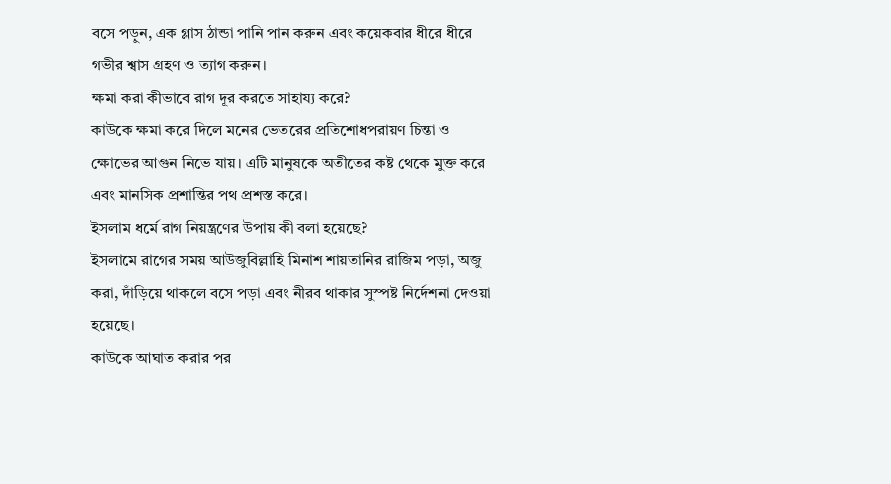বসে পড়ুন, এক গ্লাস ঠান্ডা পানি পান করুন এবং কয়েকবার ধীরে ধীরে গভীর শ্বাস গ্রহণ ও ত্যাগ করুন।
ক্ষমা করা কীভাবে রাগ দূর করতে সাহায্য করে?
কাউকে ক্ষমা করে দিলে মনের ভেতরের প্রতিশোধপরায়ণ চিন্তা ও ক্ষোভের আগুন নিভে যায়। এটি মানুষকে অতীতের কষ্ট থেকে মুক্ত করে এবং মানসিক প্রশান্তির পথ প্রশস্ত করে।
ইসলাম ধর্মে রাগ নিয়ন্ত্রণের উপায় কী বলা হয়েছে?
ইসলামে রাগের সময় আউজুবিল্লাহি মিনাশ শায়তানির রাজিম পড়া, অজু করা, দাঁড়িয়ে থাকলে বসে পড়া এবং নীরব থাকার সুস্পষ্ট নির্দেশনা দেওয়া হয়েছে।
কাউকে আঘাত করার পর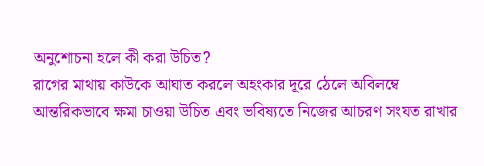অনুশোচনা হলে কী করা উচিত?
রাগের মাথায় কাউকে আঘাত করলে অহংকার দূরে ঠেলে অবিলম্বে আন্তরিকভাবে ক্ষমা চাওয়া উচিত এবং ভবিষ্যতে নিজের আচরণ সংযত রাখার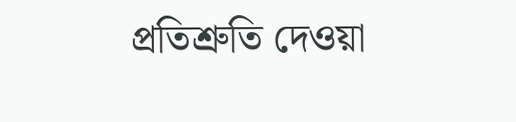প্রতিশ্রুতি দেওয়া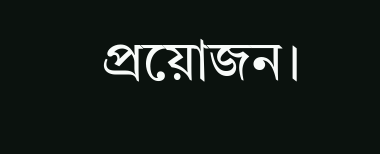প্রয়োজন।